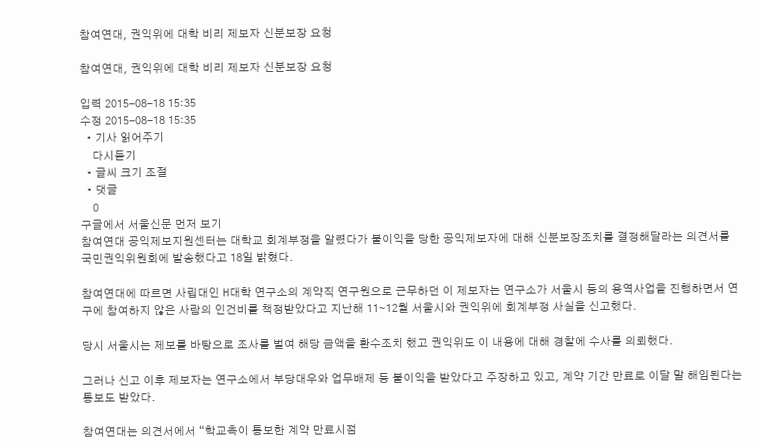참여연대, 권익위에 대학 비리 제보자 신분보장 요청

참여연대, 권익위에 대학 비리 제보자 신분보장 요청

입력 2015-08-18 15:35
수정 2015-08-18 15:35
  • 기사 읽어주기
    다시듣기
  • 글씨 크기 조절
  • 댓글
    0
구글에서 서울신문 먼저 보기
참여연대 공익제보지원센터는 대학교 회계부정을 알렸다가 불이익을 당한 공익제보자에 대해 신분보장조치를 결정해달라는 의견서를 국민권익위원회에 발송했다고 18일 밝혔다.

참여연대에 따르면 사립대인 H대학 연구소의 계약직 연구원으로 근무하던 이 제보자는 연구소가 서울시 등의 용역사업을 진행하면서 연구에 참여하지 않은 사람의 인건비를 책정받았다고 지난해 11∼12월 서울시와 권익위에 회계부정 사실을 신고했다.

당시 서울시는 제보를 바탕으로 조사를 벌여 해당 금액을 환수조치 했고 권익위도 이 내용에 대해 경찰에 수사를 의뢰했다.

그러나 신고 이후 제보자는 연구소에서 부당대우와 업무배제 등 불이익을 받았다고 주장하고 있고, 계약 기간 만료로 이달 말 해임된다는 통보도 받았다.

참여연대는 의견서에서 “학교측이 통보한 계약 만료시점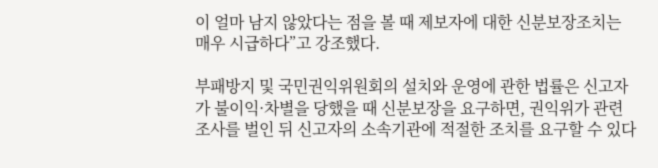이 얼마 남지 않았다는 점을 볼 때 제보자에 대한 신분보장조치는 매우 시급하다”고 강조했다.

부패방지 및 국민권익위원회의 설치와 운영에 관한 법률은 신고자가 불이익·차별을 당했을 때 신분보장을 요구하면, 권익위가 관련 조사를 벌인 뒤 신고자의 소속기관에 적절한 조치를 요구할 수 있다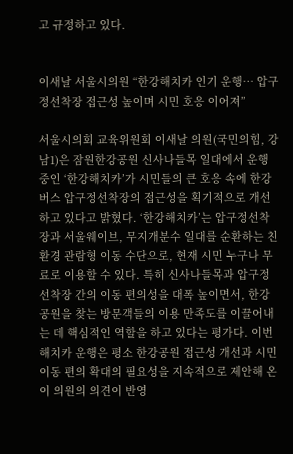고 규정하고 있다.


이새날 서울시의원 “한강해치카 인기 운행… 압구정선착장 접근성 높이며 시민 호응 이어져”

서울시의회 교육위원회 이새날 의원(국민의힘, 강남1)은 잠원한강공원 신사나들목 일대에서 운행 중인 ‘한강해치카’가 시민들의 큰 호응 속에 한강버스 압구정선착장의 접근성을 획기적으로 개선하고 있다고 밝혔다. ‘한강해치카’는 압구정선착장과 서울웨이브, 무지개분수 일대를 순환하는 친환경 관람형 이동 수단으로, 현재 시민 누구나 무료로 이용할 수 있다. 특히 신사나들목과 압구정선착장 간의 이동 편의성을 대폭 높이면서, 한강공원을 찾는 방문객들의 이용 만족도를 이끌어내는 데 핵심적인 역할을 하고 있다는 평가다. 이번 해치카 운행은 평소 한강공원 접근성 개선과 시민 이동 편의 확대의 필요성을 지속적으로 제안해 온 이 의원의 의견이 반영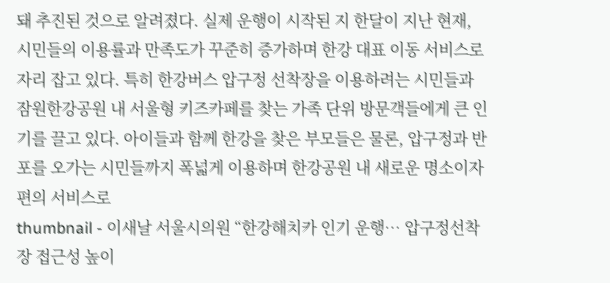돼 추진된 것으로 알려졌다. 실제 운행이 시작된 지 한달이 지난 현재, 시민들의 이용률과 만족도가 꾸준히 증가하며 한강 대표 이동 서비스로 자리 잡고 있다. 특히 한강버스 압구정 선착장을 이용하려는 시민들과 잠원한강공원 내 서울형 키즈카페를 찾는 가족 단위 방문객들에게 큰 인기를 끌고 있다. 아이들과 함께 한강을 찾은 부모들은 물론, 압구정과 반포를 오가는 시민들까지 폭넓게 이용하며 한강공원 내 새로운 명소이자 편의 서비스로
thumbnail - 이새날 서울시의원 “한강해치카 인기 운행… 압구정선착장 접근성 높이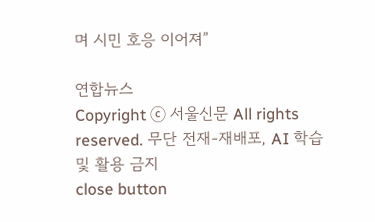며 시민 호응 이어져”

연합뉴스
Copyright ⓒ 서울신문 All rights reserved. 무단 전재-재배포, AI 학습 및 활용 금지
close button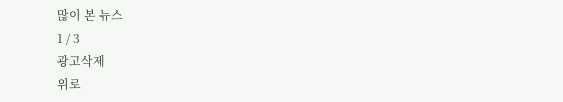많이 본 뉴스
1 / 3
광고삭제
위로